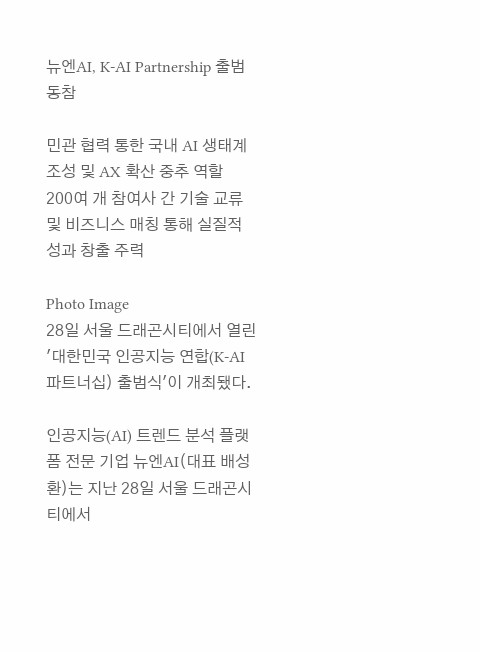뉴엔AI, K-AI Partnership 출범 동참

민관 협력 통한 국내 AI 생태계 조성 및 AX 확산 중추 역할
200여 개 참여사 간 기술 교류 및 비즈니스 매칭 통해 실질적 성과 창출 주력

Photo Image
28일 서울 드래곤시티에서 열린 '대한민국 인공지능 연합(K-AI 파트너십) 출범식'이 개최됐다.

인공지능(AI) 트렌드 분석 플랫폼 전문 기업 뉴엔AI(대표 배성환)는 지난 28일 서울 드래곤시티에서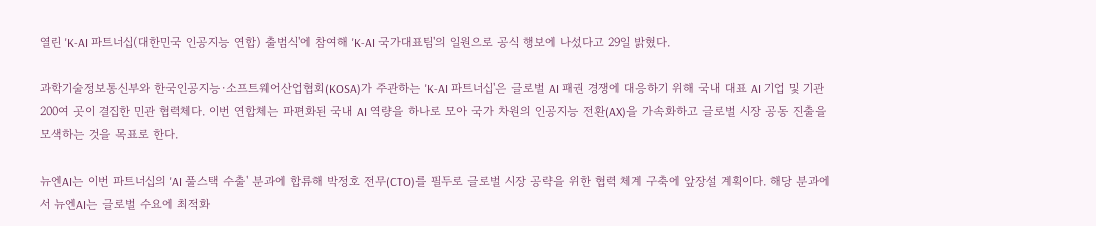열린 'K-AI 파트너십(대한민국 인공지능 연합) 출범식'에 참여해 'K-AI 국가대표팀'의 일원으로 공식 행보에 나섰다고 29일 밝혔다.

과학기술정보통신부와 한국인공지능·소프트웨어산업협회(KOSA)가 주관하는 'K-AI 파트너십'은 글로벌 AI 패권 경쟁에 대응하기 위해 국내 대표 AI 기업 및 기관 200여 곳이 결집한 민관 협력체다. 이번 연합체는 파편화된 국내 AI 역량을 하나로 모아 국가 차원의 인공지능 전환(AX)을 가속화하고 글로벌 시장 공동 진출을 모색하는 것을 목표로 한다.

뉴엔AI는 이번 파트너십의 'AI 풀스택 수출' 분과에 합류해 박정호 전무(CTO)를 필두로 글로벌 시장 공략을 위한 협력 체계 구축에 앞장설 계획이다. 해당 분과에서 뉴엔AI는 글로벌 수요에 최적화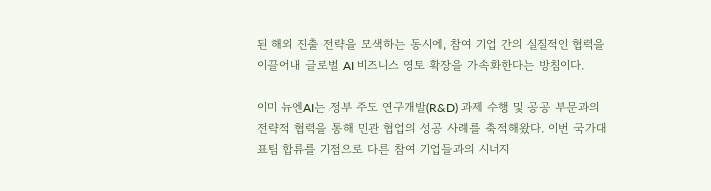된 해외 진출 전략을 모색하는 동시에, 참여 기업 간의 실질적인 협력을 이끌어내 글로벌 AI 비즈니스 영토 확장을 가속화한다는 방침이다.

이미 뉴엔AI는 정부 주도 연구개발(R&D) 과제 수행 및 공공 부문과의 전략적 협력을 통해 민관 협업의 성공 사례를 축적해왔다. 이번 국가대표팀 합류를 기점으로 다른 참여 기업들과의 시너지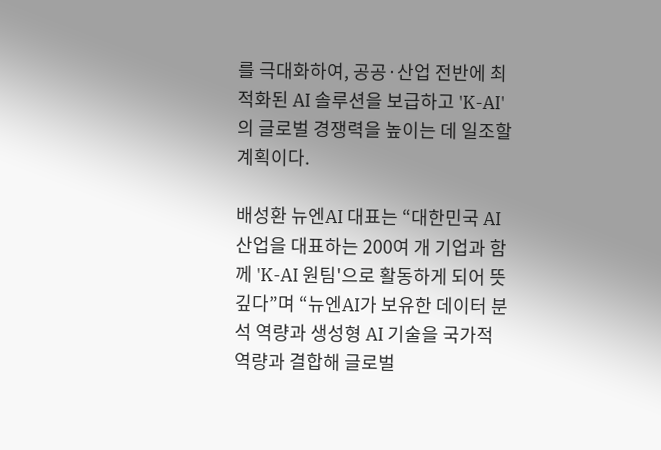를 극대화하여, 공공·산업 전반에 최적화된 AI 솔루션을 보급하고 'K-AI'의 글로벌 경쟁력을 높이는 데 일조할 계획이다.

배성환 뉴엔AI 대표는 “대한민국 AI 산업을 대표하는 200여 개 기업과 함께 'K-AI 원팀'으로 활동하게 되어 뜻깊다”며 “뉴엔AI가 보유한 데이터 분석 역량과 생성형 AI 기술을 국가적 역량과 결합해 글로벌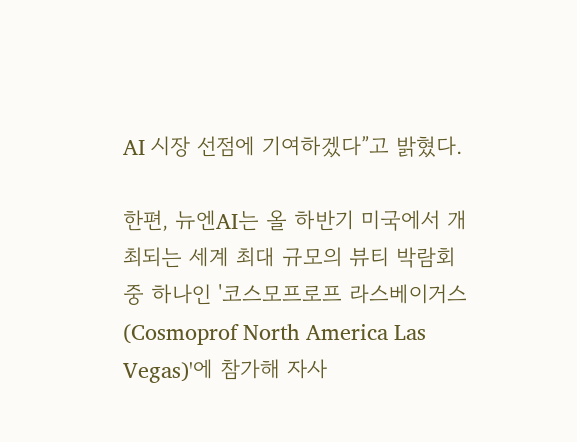AI 시장 선점에 기여하겠다”고 밝혔다.

한편, 뉴엔AI는 올 하반기 미국에서 개최되는 세계 최대 규모의 뷰티 박람회 중 하나인 '코스모프로프 라스베이거스(Cosmoprof North America Las Vegas)'에 참가해 자사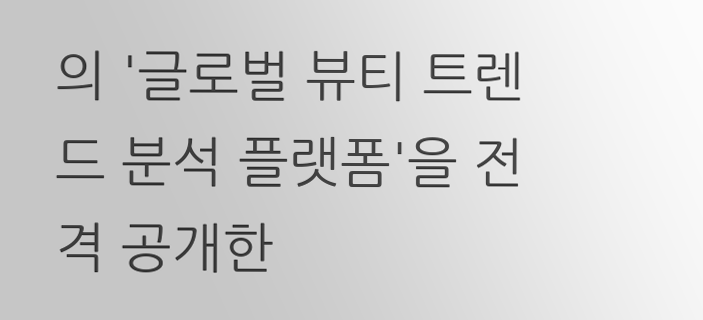의 '글로벌 뷰티 트렌드 분석 플랫폼'을 전격 공개한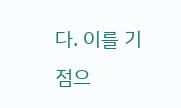다. 이를 기점으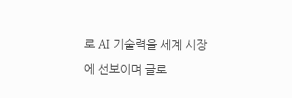로 AI 기술력을 세계 시장에 선보이며 글로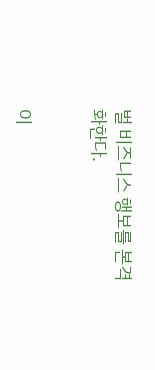벌 비즈니스 행보를 본격화한다.


이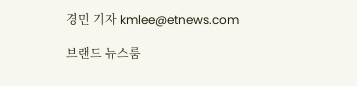경민 기자 kmlee@etnews.com

브랜드 뉴스룸